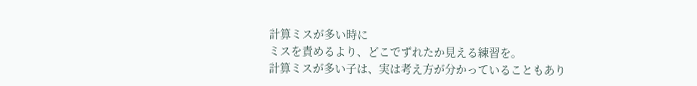計算ミスが多い時に
ミスを責めるより、どこでずれたか見える練習を。
計算ミスが多い子は、実は考え方が分かっていることもあり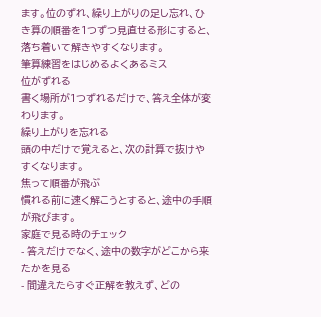ます。位のずれ、繰り上がりの足し忘れ、ひき算の順番を1つずつ見直せる形にすると、落ち着いて解きやすくなります。
筆算練習をはじめるよくあるミス
位がずれる
書く場所が1つずれるだけで、答え全体が変わります。
繰り上がりを忘れる
頭の中だけで覚えると、次の計算で抜けやすくなります。
焦って順番が飛ぶ
慣れる前に速く解こうとすると、途中の手順が飛びます。
家庭で見る時のチェック
- 答えだけでなく、途中の数字がどこから来たかを見る
- 間違えたらすぐ正解を教えず、どの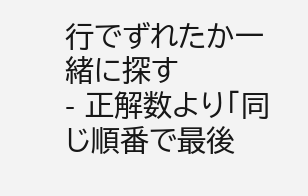行でずれたか一緒に探す
- 正解数より「同じ順番で最後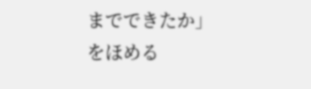までできたか」をほめる